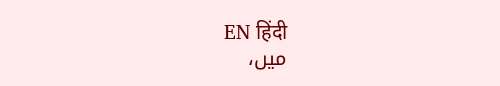EN हिंदी
میں،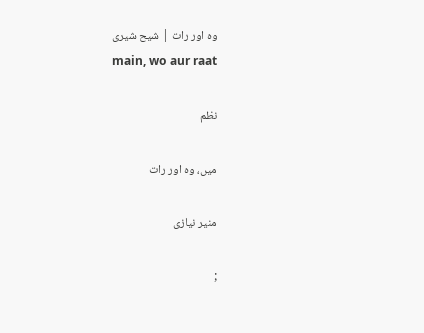وہ اور رات | شیح شیری
main, wo aur raat

نظم

میں، وہ اور رات

منیر نیازی

;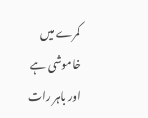کمرے میں خاموشی ہے اور باہر رات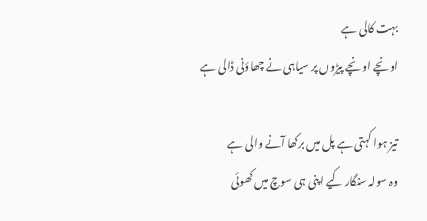بہت کالی ہے
اونچے اونچے پیڑوں پر سیاہی نے چھاؤنی ڈالی ہے

تیز ہوا کہتی ہے پل میں برکھا آنے والی ہے
وہ سولہ سنگار کیے اپنی ہی سوچ میں کھوئی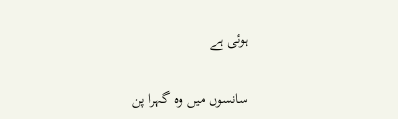ہوئی ہے

سانسوں میں وہ گہرا پن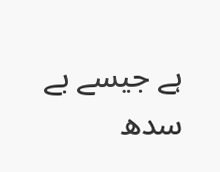ہے جیسے بے سدھ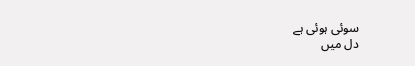سوئی ہوئی ہے
دل میں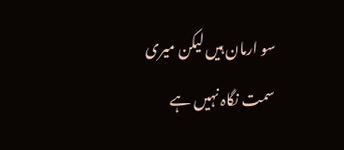سو ارمان ہیں لیکن میری سمت نگاہ نہیں ہے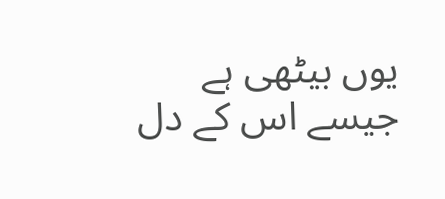یوں بیٹھی ہے جیسے اس کے دل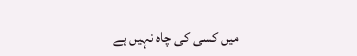میں کسی کی چاہ نہیں ہے